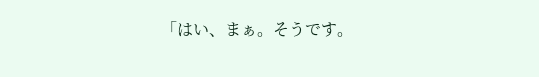「はい、まぁ。そうです。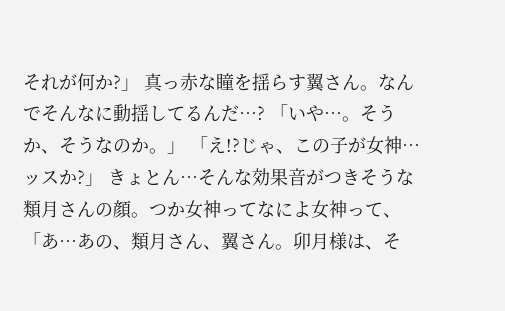それが何か?」 真っ赤な瞳を揺らす翼さん。なんでそんなに動揺してるんだ…? 「いや…。そうか、そうなのか。」 「え!?じゃ、この子が女神…ッスか?」 きょとん…そんな効果音がつきそうな類月さんの顔。つか女神ってなによ女神って、 「あ…あの、類月さん、翼さん。卯月様は、そ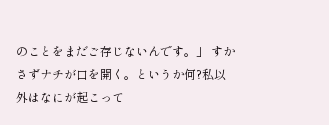のことをまだご存じないんです。」 すかさずナチが口を開く。というか何?私以外はなにが起こって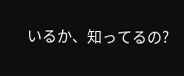いるか、知ってるの?